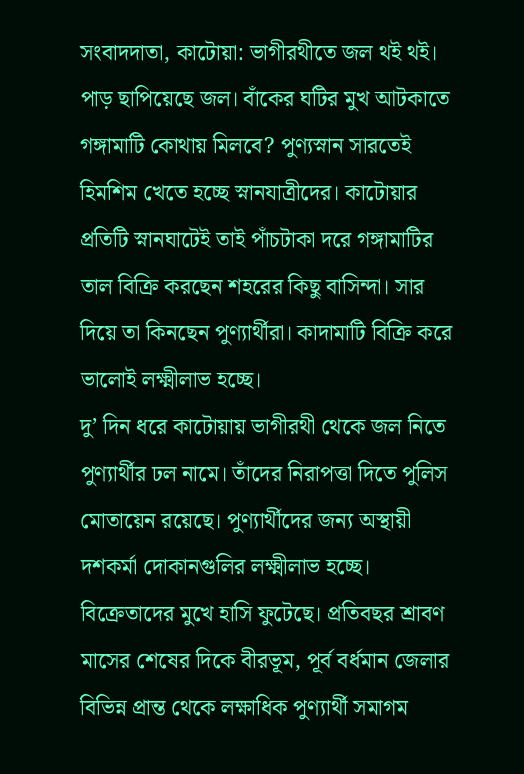সংবাদদাতা, কাটোয়া: ভাগীরথীতে জল থই থই। পাড় ছাপিয়েছে জল। বাঁকের ঘটির মুখ আটকাতে গঙ্গামাটি কোথায় মিলবে? পুণ্যস্নান সারতেই হিমশিম খেতে হচ্ছে স্নানযাত্রীদের। কাটোয়ার প্রতিটি স্নানঘাটেই তাই পাঁচটাকা দরে গঙ্গামাটির তাল বিক্রি করছেন শহরের কিছু বাসিন্দা। সার দিয়ে তা কিনছেন পুণ্যার্থীরা। কাদামাটি বিক্রি করে ভালোই লক্ষ্মীলাভ হচ্ছে।
দু’ দিন ধরে কাটোয়ায় ভাগীরথী থেকে জল নিতে পুণ্যার্থীর ঢল নামে। তাঁদের নিরাপত্তা দিতে পুলিস মোতায়েন রয়েছে। পুণ্যার্থীদের জন্য অস্থায়ী দশকর্মা দোকানগুলির লক্ষ্মীলাভ হচ্ছে। বিক্রেতাদের মুখে হাসি ফুটেছে। প্রতিবছর শ্রাবণ মাসের শেষের দিকে বীরভূম, পূর্ব বর্ধমান জেলার বিভিন্ন প্রান্ত থেকে লক্ষাধিক পুণ্যার্থী সমাগম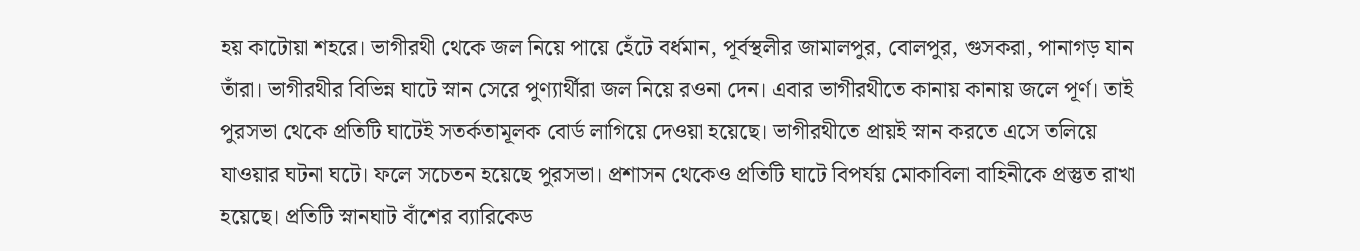হয় কাটোয়া শহরে। ভাগীরথী থেকে জল নিয়ে পায়ে হেঁটে বর্ধমান, পূর্বস্থলীর জামালপুর, বোলপুর, গুসকরা, পানাগড় যান তাঁরা। ভাগীরথীর বিভিন্ন ঘাটে স্নান সেরে পুণ্যার্থীরা জল নিয়ে রওনা দেন। এবার ভাগীরথীতে কানায় কানায় জলে পূর্ণ। তাই পুরসভা থেকে প্রতিটি ঘাটেই সতর্কতামূলক বোর্ড লাগিয়ে দেওয়া হয়েছে। ভাগীরথীতে প্রায়ই স্নান করতে এসে তলিয়ে যাওয়ার ঘটনা ঘটে। ফলে সচেতন হয়েছে পুরসভা। প্রশাসন থেকেও প্রতিটি ঘাটে বিপর্যয় মোকাবিলা বাহিনীকে প্রস্তুত রাখা হয়েছে। প্রতিটি স্নানঘাট বাঁশের ব্যারিকেড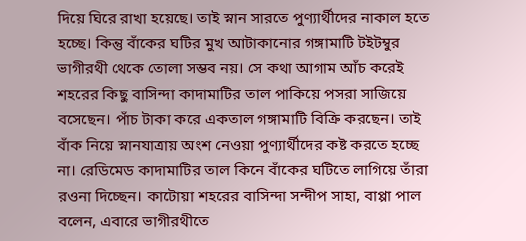দিয়ে ঘিরে রাখা হয়েছে। তাই স্নান সারতে পুণ্যার্থীদের নাকাল হতে হচ্ছে। কিন্তু বাঁকের ঘটির মুখ আটাকানোর গঙ্গামাটি টইটম্বুর ভাগীরথী থেকে তোলা সম্ভব নয়। সে কথা আগাম আঁচ করেই শহরের কিছু বাসিন্দা কাদামাটির তাল পাকিয়ে পসরা সাজিয়ে বসেছেন। পাঁচ টাকা করে একতাল গঙ্গামাটি বিক্রি করছেন। তাই বাঁক নিয়ে স্নানযাত্রায় অংশ নেওয়া পুণ্যার্থীদের কষ্ট করতে হচ্ছে না। রেডিমেড কাদামাটির তাল কিনে বাঁকের ঘটিতে লাগিয়ে তাঁরা রওনা দিচ্ছেন। কাটোয়া শহরের বাসিন্দা সন্দীপ সাহা, বাপ্পা পাল বলেন, এবারে ভাগীরথীতে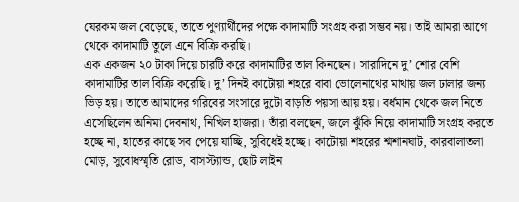যেরকম জল বেড়েছে, তাতে পুণ্যার্থীদের পক্ষে কাদামাটি সংগ্রহ করা সম্ভব নয়। তাই আমরা আগে থেকে কাদামাটি তুলে এনে বিক্রি করছি।
এক একজন ২০ টাকা দিয়ে চারটি করে কাদামাটির তাল কিনছেন। সারাদিনে দু’ শোর বেশি কাদামাটির তাল বিক্রি করেছি। দু’ দিনই কাটোয়া শহরে বাবা ভোলেনাথের মাথায় জল ঢালার জন্য ভিড় হয়। তাতে আমাদের গরিবের সংসারে দুটো বাড়তি পয়সা আয় হয়। বর্ধমান থেকে জল নিতে এসেছিলেন অনিমা দেবনাথ, নিখিল হাজরা। তাঁরা বলছেন, জলে ঝুঁকি নিয়ে কাদামাটি সংগ্রহ করতে হচ্ছে না, হাতের কাছে সব পেয়ে যাচ্ছি, সুবিধেই হচ্ছে। কাটোয়া শহরের শ্মশানঘাট, কারবালাতলা মোড়, সুবোধস্মৃতি রোড, বাসস্ট্যান্ড, ছোট লাইন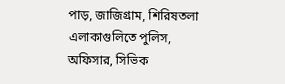পাড়, জাজিগ্রাম, শিরিষতলা এলাকাগুলিতে পুলিস, অফিসার, সিভিক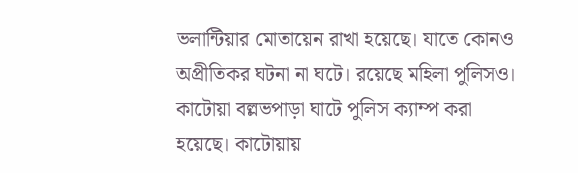ভলান্টিয়ার মোতায়েন রাখা হয়েছে। যাতে কোনও অপ্রীতিকর ঘটনা না ঘটে। রয়েছে মহিলা পুলিসও। কাটোয়া বল্লভপাড়া ঘাটে পুলিস ক্যাম্প করা হয়েছে। কাটোয়ায়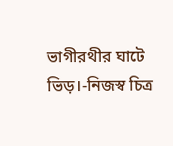ভাগীরথীর ঘাটে ভিড়।-নিজস্ব চিত্র